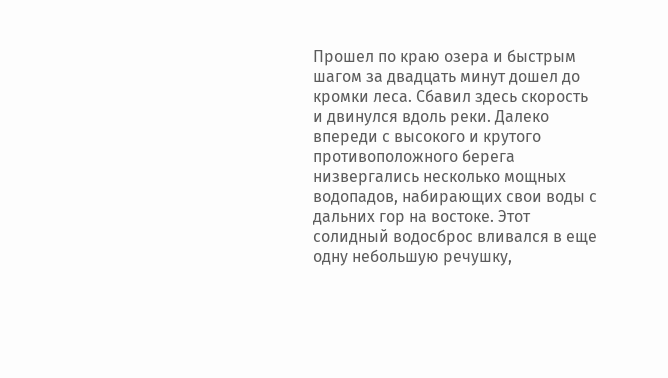Прошел по краю озера и быстрым шагом за двадцать минут дошел до кромки леса. Сбавил здесь скорость и двинулся вдоль реки. Далеко впереди с высокого и крутого противоположного берега низвергались несколько мощных водопадов, набирающих свои воды с дальних гор на востоке. Этот солидный водосброс вливался в еще одну небольшую речушку,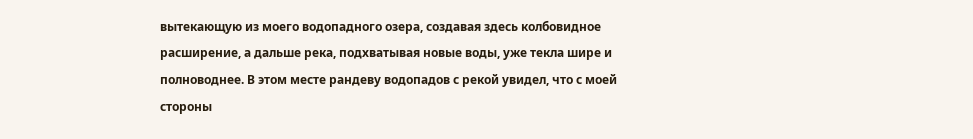вытекающую из моего водопадного озера, создавая здесь колбовидное расширение, а дальше река, подхватывая новые воды, уже текла шире и полноводнее. В этом месте рандеву водопадов с рекой увидел, что с моей стороны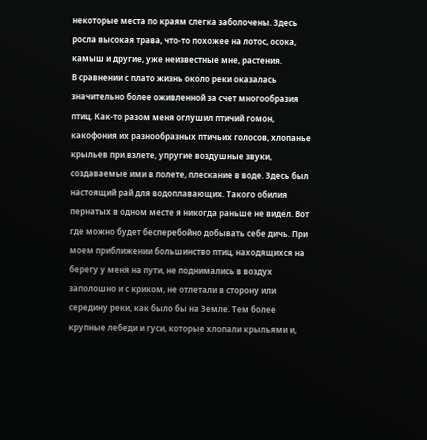некоторые места по краям слегка заболочены. Здесь росла высокая трава, что-то похожее на лотос, осока, камыш и другие, уже неизвестные мне, растения.
В сравнении с плато жизнь около реки оказалась значительно более оживленной за счет многообразия птиц. Как-то разом меня оглушил птичий гомон, какофония их разнообразных птичьих голосов, хлопанье крыльев при взлете, упругие воздушные звуки, создаваемые ими в полете, плескание в воде. Здесь был настоящий рай для водоплавающих. Такого обилия пернатых в одном месте я никогда раньше не видел. Вот где можно будет бесперебойно добывать себе дичь. При моем приближении большинство птиц, находящихся на берегу у меня на пути, не поднимались в воздух заполошно и с криком, не отлетали в сторону или середину реки, как было бы на Земле. Тем более крупные лебеди и гуси, которые хлопали крыльями и,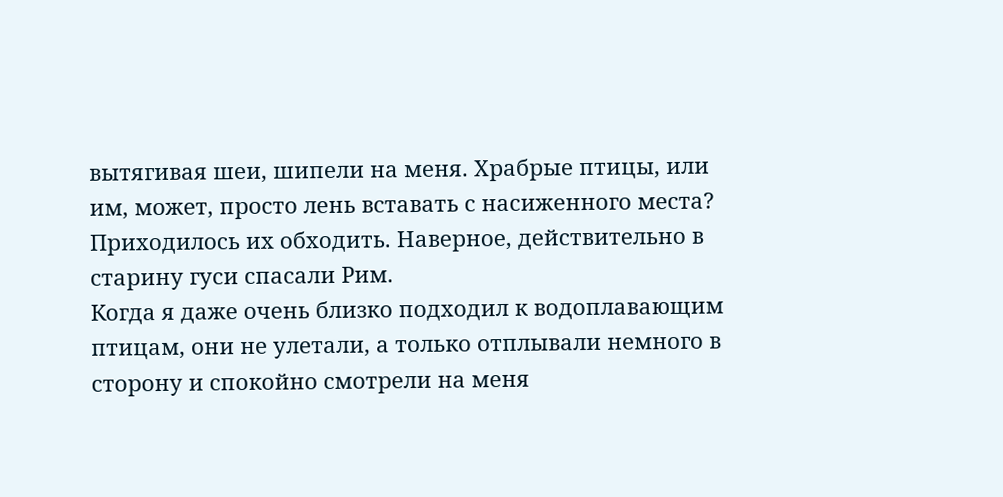вытягивая шеи, шипели на меня. Храбрые птицы, или им, может, просто лень вставать с насиженного места? Приходилось их обходить. Наверное, действительно в старину гуси спасали Рим.
Когда я даже очень близко подходил к водоплавающим птицам, они не улетали, а только отплывали немного в сторону и спокойно смотрели на меня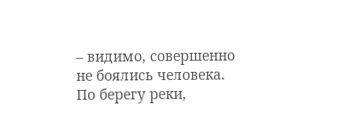– видимо, совершенно не боялись человека.
По берегу реки,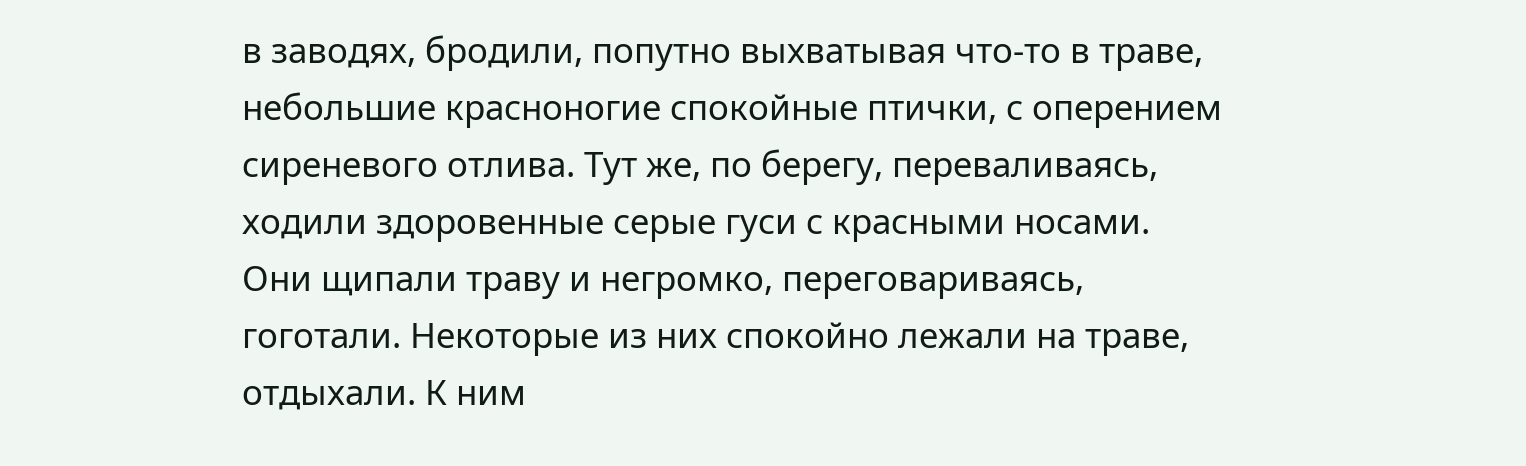в заводях, бродили, попутно выхватывая что-то в траве, небольшие красноногие спокойные птички, с оперением сиреневого отлива. Тут же, по берегу, переваливаясь, ходили здоровенные серые гуси с красными носами. Они щипали траву и негромко, переговариваясь, гоготали. Некоторые из них спокойно лежали на траве, отдыхали. К ним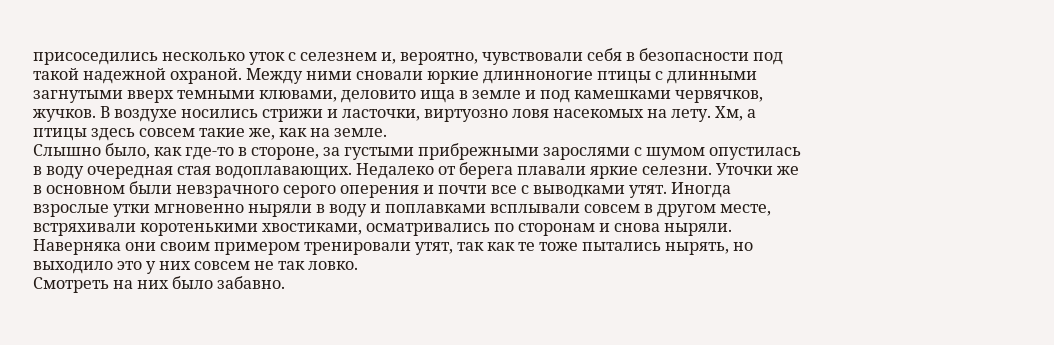присоседились несколько уток с селезнем и, вероятно, чувствовали себя в безопасности под такой надежной охраной. Между ними сновали юркие длинноногие птицы с длинными загнутыми вверх темными клювами, деловито ища в земле и под камешками червячков, жучков. В воздухе носились стрижи и ласточки, виртуозно ловя насекомых на лету. Хм, а птицы здесь совсем такие же, как на земле.
Слышно было, как где-то в стороне, за густыми прибрежными зарослями с шумом опустилась в воду очередная стая водоплавающих. Недалеко от берега плавали яркие селезни. Уточки же в основном были невзрачного серого оперения и почти все с выводками утят. Иногда взрослые утки мгновенно ныряли в воду и поплавками всплывали совсем в другом месте, встряхивали коротенькими хвостиками, осматривались по сторонам и снова ныряли. Наверняка они своим примером тренировали утят, так как те тоже пытались нырять, но выходило это у них совсем не так ловко.
Смотреть на них было забавно.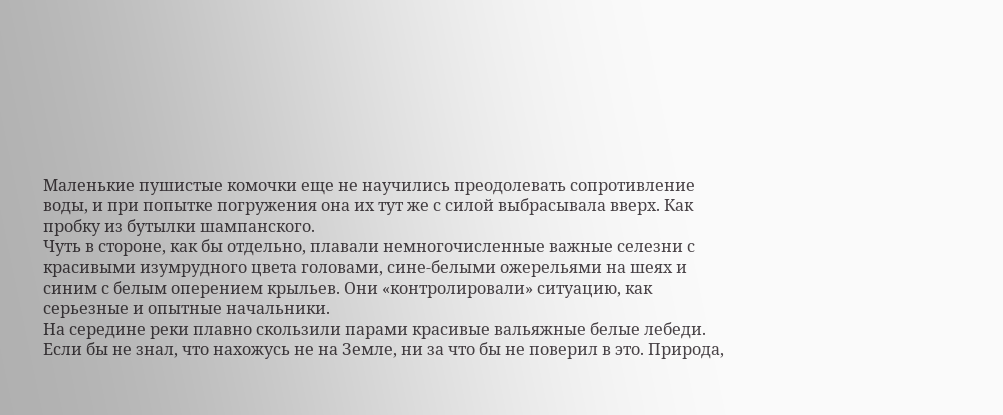Маленькие пушистые комочки еще не научились преодолевать сопротивление воды, и при попытке погружения она их тут же с силой выбрасывала вверх. Как пробку из бутылки шампанского.
Чуть в стороне, как бы отдельно, плавали немногочисленные важные селезни с красивыми изумрудного цвета головами, сине-белыми ожерельями на шеях и синим с белым оперением крыльев. Они «контролировали» ситуацию, как серьезные и опытные начальники.
На середине реки плавно скользили парами красивые вальяжные белые лебеди.
Если бы не знал, что нахожусь не на Земле, ни за что бы не поверил в это. Природа,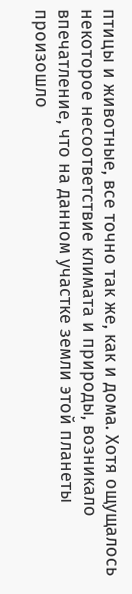птицы и животные, все точно так же, как и дома. Хотя ощущалось некоторое несоответствие климата и природы, возникало впечатление, что на данном участке земли этой планеты произошло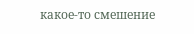какое-то смешение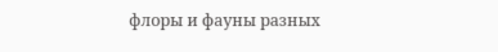флоры и фауны разных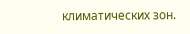климатических зон.